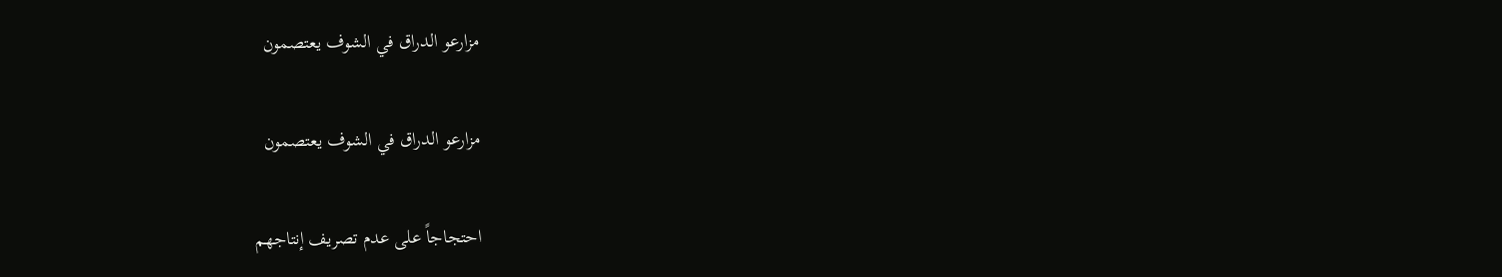مزارعو الدراق في الشوف يعتصمون

مزارعو الدراق في الشوف يعتصمون

احتجاجاً على عدم تصريف إنتاجهم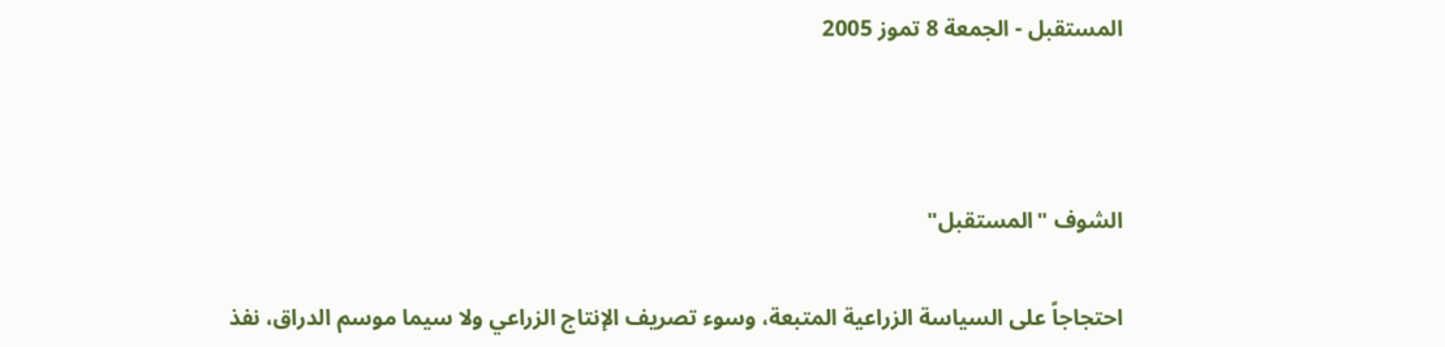المستقبل - الجمعة 8 تموز 2005



الشوف "المستقبل"

احتجاجاً على السياسة الزراعية المتبعة، وسوء تصريف الإنتاج الزراعي ولا سيما موسم الدراق، نفذ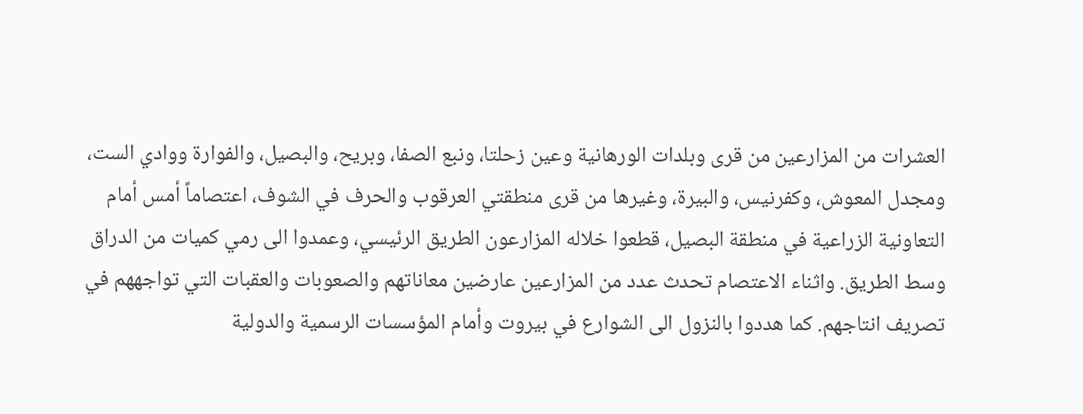العشرات من المزارعين من قرى وبلدات الورهانية وعين زحلتا، ونبع الصفا، وبريح، والبصيل، والفوارة ووادي الست، ومجدل المعوش، وكفرنيس، والبيرة، وغيرها من قرى منطقتي العرقوب والحرف في الشوف، اعتصاماً أمس أمام التعاونية الزراعية في منطقة البصيل، قطعوا خلاله المزارعون الطريق الرئيسي، وعمدوا الى رمي كميات من الدراق وسط الطريق. واثناء الاعتصام تحدث عدد من المزارعين عارضين معاناتهم والصعوبات والعقبات التي تواجههم في تصريف انتاجهم. كما هددوا بالنزول الى الشوارع في بيروت وأمام المؤسسات الرسمية والدولية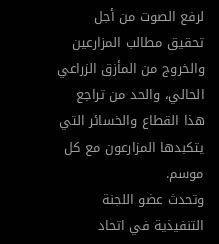لرفع الصوت من أجل تحقيق مطالب المزارعين والخروج من المأزق الزراعي الحالي، والحد من تراجع هذا القطاع والخسائر التي يتكبدها المزارعون مع كل موسم.
وتحدث عضو اللجنة التنفيذية في اتحاد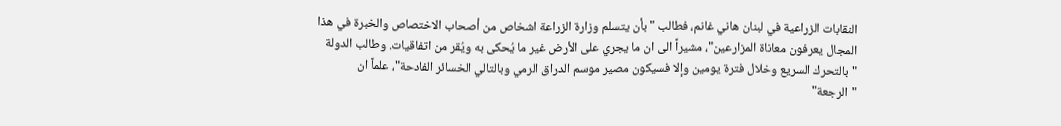النقابات الزراعية في لبنان هاني غانم، فطالب "بأن يتسلم وزارة الزراعة اشخاص من أصحاب الاختصاص والخبرة في هذا المجال يعرفون معاناة المزارعين"، مشيراً الى ان ما يجري على الأرض غير ما يُحكى به ويُقر من اتفاقيات. وطالب الدولة "بالتحرك السريع وخلال فترة يومين وإلا فسيكون مصير موسم الدراق الرمي وبالتالي الخسائر الفادحة"، علماً ان "الرجعة"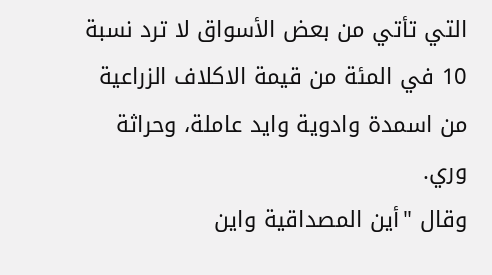التي تأتي من بعض الأسواق لا ترد نسبة 10 في المئة من قيمة الاكلاف الزراعية من اسمدة وادوية وايد عاملة، وحراثة وري.
وقال "أين المصداقية واين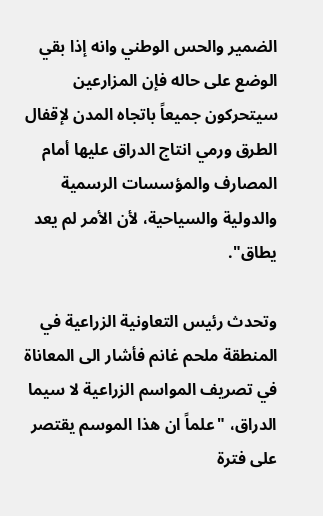الضمير والحس الوطني وانه إذا بقي الوضع على حاله فإن المزارعين سيتحركون جميعاً باتجاه المدن لإقفال الطرق ورمي انتاج الدراق عليها أمام المصارف والمؤسسات الرسمية والدولية والسياحية، لأن الأمر لم يعد يطاق".

وتحدث رئيس التعاونية الزراعية في المنطقة ملحم غانم فأشار الى المعاناة في تصريف المواسم الزراعية لا سيما الدراق، "علماً ان هذا الموسم يقتصر على فترة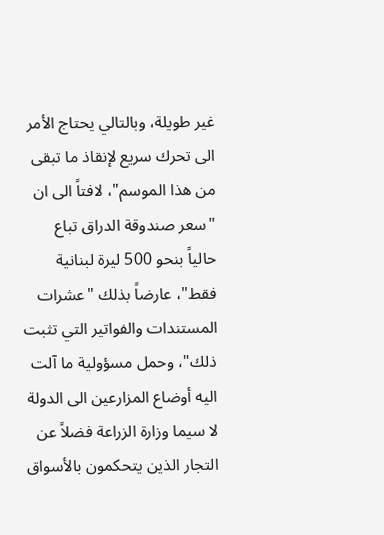غير طويلة، وبالتالي يحتاج الأمر الى تحرك سريع لإنقاذ ما تبقى من هذا الموسم"، لافتاً الى ان "سعر صندوقة الدراق تباع حالياً بنحو 500 ليرة لبنانية فقط"، عارضاً بذلك "عشرات المستندات والفواتير التي تثبت ذلك"، وحمل مسؤولية ما آلت اليه أوضاع المزارعين الى الدولة لا سيما وزارة الزراعة فضلاً عن التجار الذين يتحكمون بالأسواق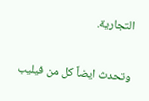التجارية.

وتحدث ايضاً كل من فيليب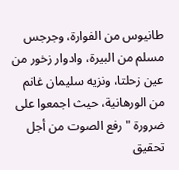طانيوس من الفوارة، وجرجس مسلم من البيرة، وادوار زخور من عين زحلتا، ونزيه سليمان غانم من الورهانية، حيث اجمعوا على ضرورة "رفع الصوت من أجل تحقيق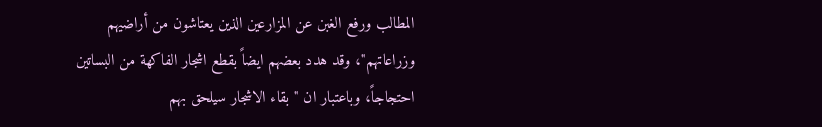المطالب ورفع الغبن عن المزارعين الذين يعتاشون من أراضيهم وزراعاتهم"، وقد هدد بعضهم ايضاً بقطع اشجار الفاكهة من البساتين احتجاجاً، وباعتبار ان "بقاء الاشجار سيلحق بهم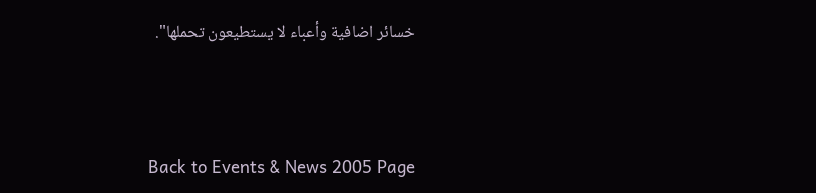خسائر اضافية وأعباء لا يستطيعون تحملها".



Back to Events & News 2005 Page